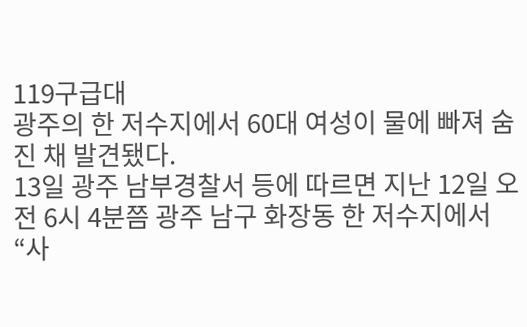119구급대
광주의 한 저수지에서 60대 여성이 물에 빠져 숨진 채 발견됐다.
13일 광주 남부경찰서 등에 따르면 지난 12일 오전 6시 4분쯤 광주 남구 화장동 한 저수지에서 “사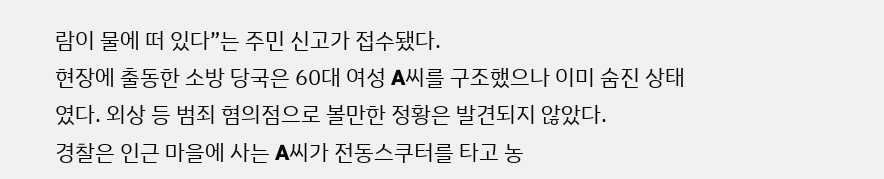람이 물에 떠 있다”는 주민 신고가 접수됐다.
현장에 출동한 소방 당국은 60대 여성 A씨를 구조했으나 이미 숨진 상태였다. 외상 등 범죄 혐의점으로 볼만한 정황은 발견되지 않았다.
경찰은 인근 마을에 사는 A씨가 전동스쿠터를 타고 농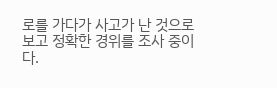로를 가다가 사고가 난 것으로 보고 정확한 경위를 조사 중이다.